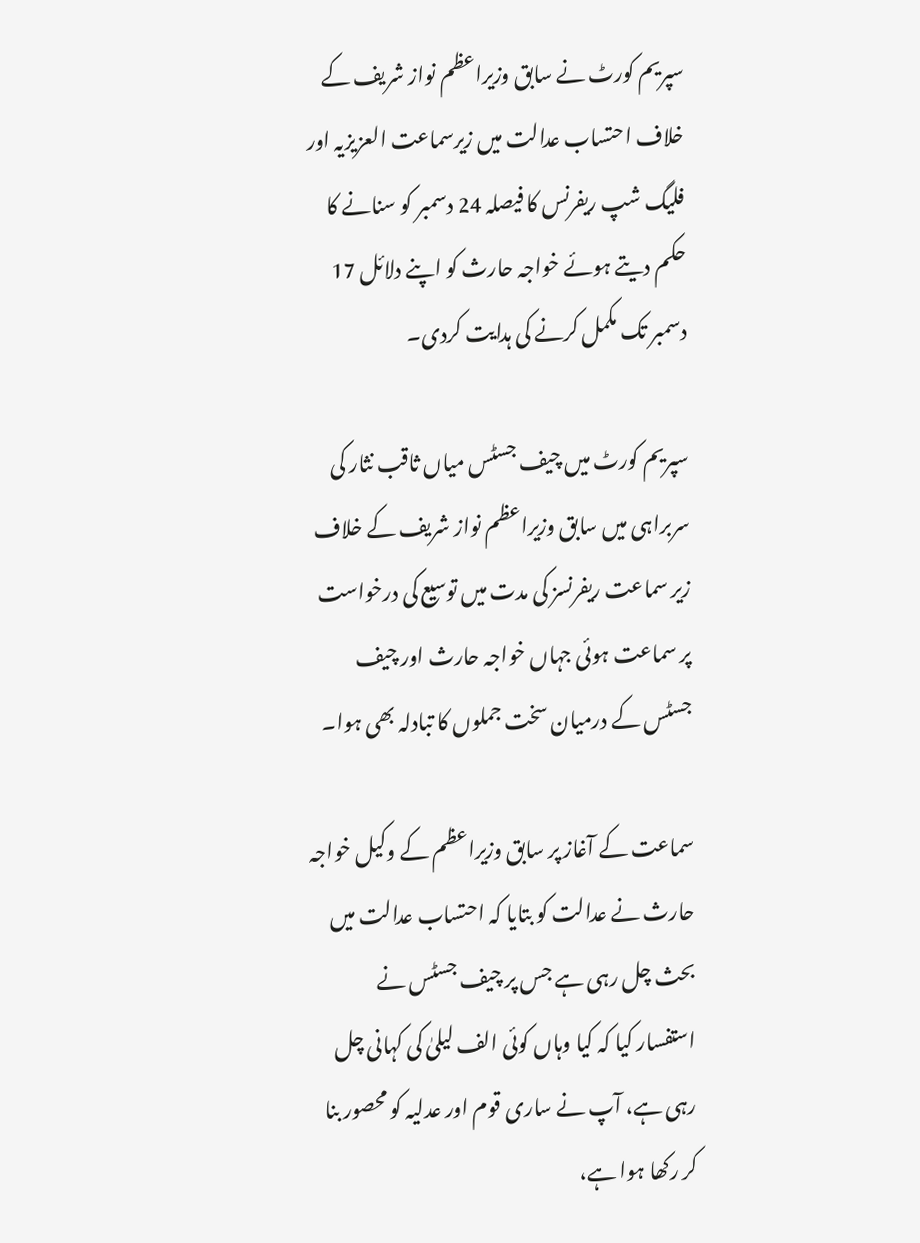سپریم کورٹ نے سابق وزیراعظم نواز شریف کے خلاف احتساب عدالت میں زیرسماعت العزیزیہ اور فلیگ شپ ریفرنس کا فیصلہ 24 دسمبر کو سنانے کا حکم دیتے ہوئے خواجہ حارث کو اپنے دلائل 17 دسمبر تک مکمل کرنے کی ہدایت کردی۔

سپریم کورٹ میں چیف جسٹس میاں ثاقب نثار کی سربراہی میں سابق وزیراعظم نواز شریف کے خلاف زیر سماعت ریفرنسز کی مدت میں توسیع کی درخواست پر سماعت ہوئی جہاں خواجہ حارث اور چیف جسٹس کے درمیان سخت جملوں کا تبادلہ بھی ہوا۔

سماعت کے آغاز پر سابق وزیراعظم کے وکیل خواجہ حارث نے عدالت کو بتایا کہ احتساب عدالت میں بحث چل رہی ہے جس پر چیف جسٹس نے استفسار کیا کہ کیا وہاں کوئی الف لیلیٰ کی کہانی چل رہی ہے، آپ نے ساری قوم اور عدلیہ کو محصور بنا کر رکھا ہوا ہے،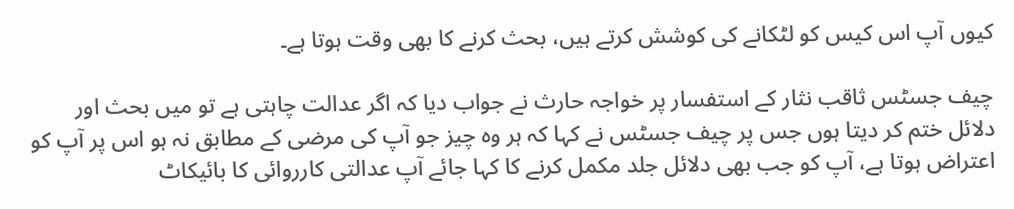کیوں آپ اس کیس کو لٹکانے کی کوشش کرتے ہیں، بحث کرنے کا بھی وقت ہوتا ہے۔

چیف جسٹس ثاقب نثار کے استفسار پر خواجہ حارث نے جواب دیا کہ اگر عدالت چاہتی ہے تو میں بحث اور دلائل ختم کر دیتا ہوں جس پر چیف جسٹس نے کہا کہ ہر وہ چیز جو آپ کی مرضی کے مطابق نہ ہو اس پر آپ کو اعتراض ہوتا ہے، آپ کو جب بھی دلائل جلد مکمل کرنے کا کہا جائے آپ عدالتی کارروائی کا بائیکاٹ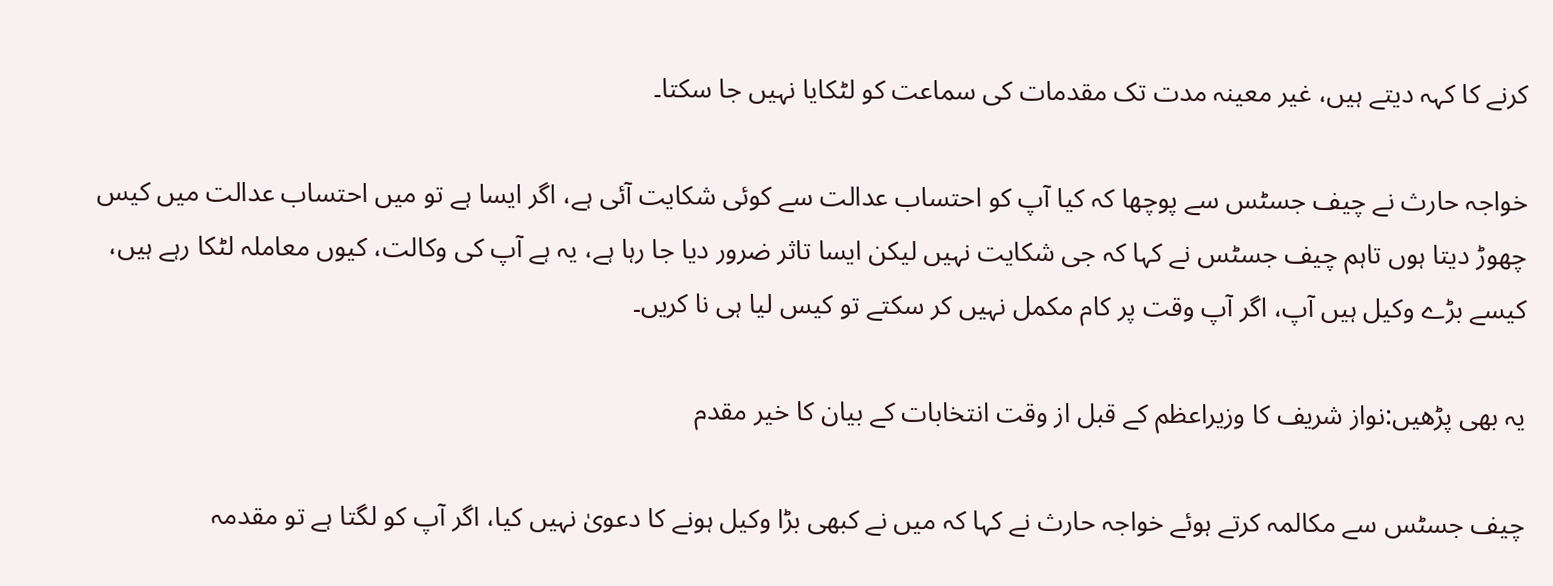کرنے کا کہہ دیتے ہیں، غیر معینہ مدت تک مقدمات کی سماعت کو لٹکایا نہیں جا سکتا۔

خواجہ حارث نے چیف جسٹس سے پوچھا کہ کیا آپ کو احتساب عدالت سے کوئی شکایت آئی ہے، اگر ایسا ہے تو میں احتساب عدالت میں کیس چھوڑ دیتا ہوں تاہم چیف جسٹس نے کہا کہ جی شکایت نہیں لیکن ایسا تاثر ضرور دیا جا رہا ہے، یہ ہے آپ کی وکالت، کیوں معاملہ لٹکا رہے ہیں، کیسے بڑے وکیل ہیں آپ، اگر آپ وقت پر کام مکمل نہیں کر سکتے تو کیس لیا ہی نا کریں۔

یہ بھی پڑھیں:نواز شریف کا وزیراعظم کے قبل از وقت انتخابات کے بیان کا خیر مقدم

چیف جسٹس سے مکالمہ کرتے ہوئے خواجہ حارث نے کہا کہ میں نے کبھی بڑا وکیل ہونے کا دعویٰ نہیں کیا، اگر آپ کو لگتا ہے تو مقدمہ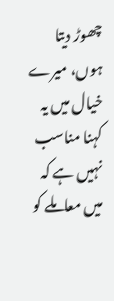چھوڑ دیتا ہوں، میرے خیال میں یہ کہنا مناسب نہیں ہے کہ میں معاملے کو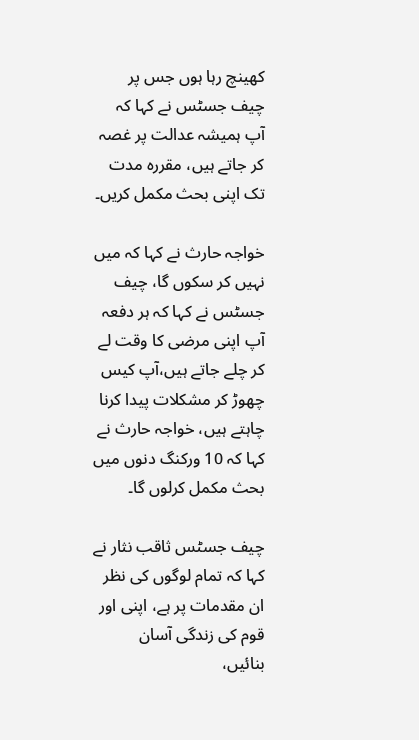کھینچ رہا ہوں جس پر چیف جسٹس نے کہا کہ آپ ہمیشہ عدالت پر غصہ کر جاتے ہیں، مقررہ مدت تک اپنی بحث مکمل کریں۔

خواجہ حارث نے کہا کہ میں نہیں کر سکوں گا، چیف جسٹس نے کہا کہ ہر دفعہ آپ اپنی مرضی کا وقت لے کر چلے جاتے ہیں،آپ کیس چھوڑ کر مشکلات پیدا کرنا چاہتے ہیں، خواجہ حارث نے کہا کہ 10 ورکنگ دنوں میں بحث مکمل کرلوں گا۔

چیف جسٹس ثاقب نثار نے کہا کہ تمام لوگوں کی نظر ان مقدمات پر ہے، اپنی اور قوم کی زندگی آسان بنائیں،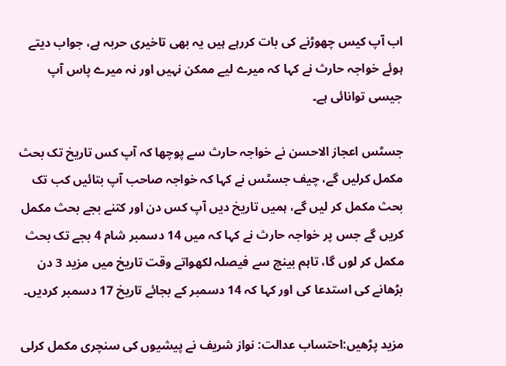اب آپ کیس چھوڑنے کی بات کررہے ہیں یہ بھی تاخیری حربہ ہے، جواب دیتے ہوئے خواجہ حارث نے کہا کہ میرے لیے ممکن نہیں اور نہ میرے پاس آپ جیسی توانائی ہے۔

جسٹس اعجاز الاحسن نے خواجہ حارث سے پوچھا کہ آپ کس تاریخ تک بحث مکمل کرلیں گے، چیف جسٹس نے کہا کہ خواجہ صاحب آپ بتائیں کب تک بحث مکمل کر لیں گے، ہمیں تاریخ دیں آپ کس دن اور کتنے بجے بحث مکمل کریں گے جس پر خواجہ حارث نے کہا کہ میں 14 دسمبر شام 4 بجے تک بحث مکمل کر لوں گا، تاہم بینچ سے فیصلہ لکھواتے وقت تاریخ میں مزید 3 دن بڑھانے کی استدعا کی اور کہا کہ 14 دسمبر کے بجائے تاریخ 17 دسمبر کردیں۔

مزید پڑھیں:احتساب عدالت: نواز شریف نے پیشیوں کی سنچری مکمل کرلی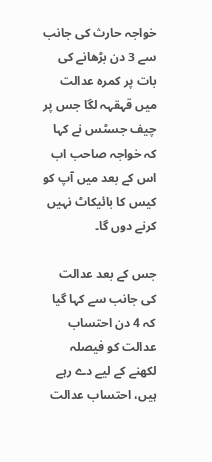خواجہ حارث کی جانب سے 3 دن بڑھانے کی بات پر کمرہ عدالت میں قہقہہ لگا جس پر چیف جسٹس نے کہا کہ خواجہ صاحب اب اس کے بعد میں آپ کو کیس کا بائیکاٹ نہیں کرنے دوں گا۔

جس کے بعد عدالت کی جانب سے کہا گیا کہ 4 دن احتساب عدالت کو فیصلہ لکھنے کے لیے دے رہے ہیں، احتساب عدالت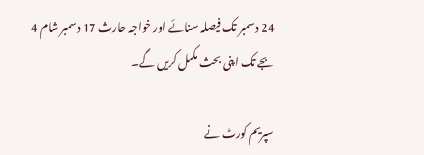24 دسمبر تک فیصلہ سنائے اور خواجہ حارث 17 دسمبر شام 4 بجے تک اپنی بحث مکمل کریں گے۔

سپریم کورٹ نے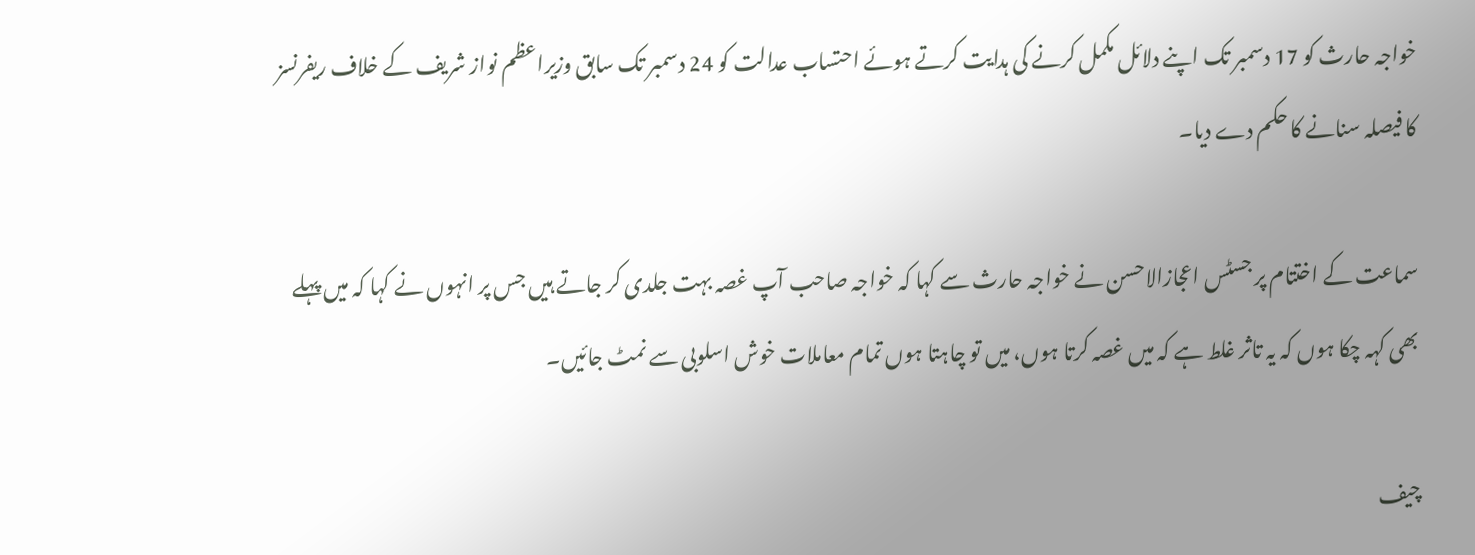خواجہ حارث کو 17 دسمبر تک اپنے دلائل مکمل کرنے کی ہدایت کرتے ہوئے احتساب عدالت کو 24 دسمبر تک سابق وزیراعظم نواز شریف کے خلاف ریفرنسز کا فیصلہ سنانے کا حکم دے دیا۔

سماعت کے اختتام پر جسٹس اعجازالاحسن نے خواجہ حارث سے کہا کہ خواجہ صاحب آپ غصہ بہت جلدی کر جاتے ہیں جس پر انہوں نے کہا کہ میں پہلے بھی کہہ چکا ہوں کہ یہ تاثر غلط ہے کہ میں غصہ کرتا ہوں، میں تو چاہتا ہوں تمام معاملات خوش اسلوبی سے نمٹ جائیں۔

چیف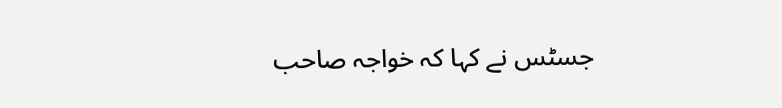جسٹس نے کہا کہ خواجہ صاحب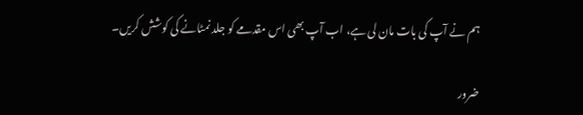ہم نے آپ کی بات مان لی ہے، اب آپ بھی اس مقدمے کو جلد نمٹانے کی کوشش کریں۔

ضرور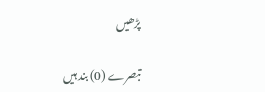پڑھیں

تبصرے (0) بند ہیں